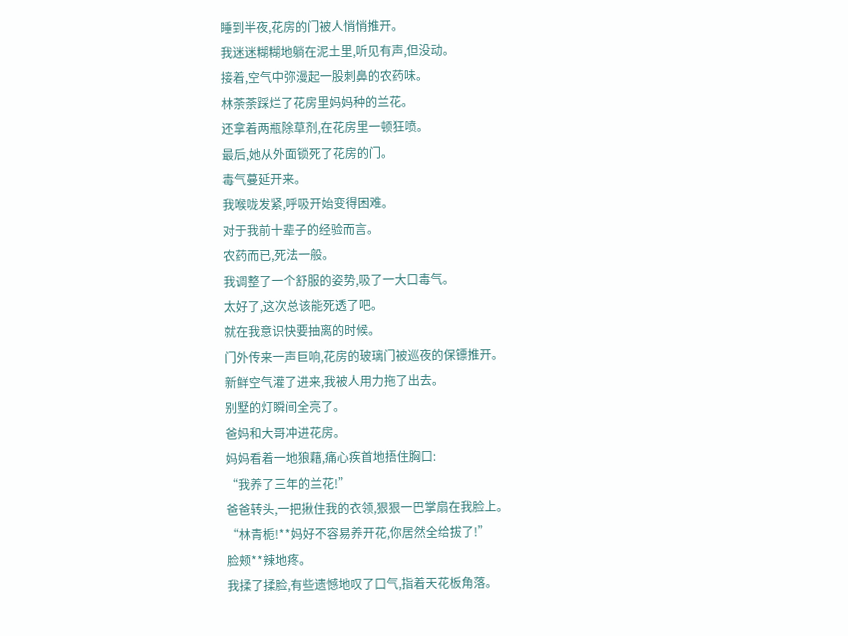睡到半夜,花房的门被人悄悄推开。
我迷迷糊糊地躺在泥土里,听见有声,但没动。
接着,空气中弥漫起一股刺鼻的农药味。
林荼荼踩烂了花房里妈妈种的兰花。
还拿着两瓶除草剂,在花房里一顿狂喷。
最后,她从外面锁死了花房的门。
毒气蔓延开来。
我喉咙发紧,呼吸开始变得困难。
对于我前十辈子的经验而言。
农药而已,死法一般。
我调整了一个舒服的姿势,吸了一大口毒气。
太好了,这次总该能死透了吧。
就在我意识快要抽离的时候。
门外传来一声巨响,花房的玻璃门被巡夜的保镖推开。
新鲜空气灌了进来,我被人用力拖了出去。
别墅的灯瞬间全亮了。
爸妈和大哥冲进花房。
妈妈看着一地狼藉,痛心疾首地捂住胸口:
“我养了三年的兰花!”
爸爸转头,一把揪住我的衣领,狠狠一巴掌扇在我脸上。
“林青栀!**妈好不容易养开花,你居然全给拔了!”
脸颊**辣地疼。
我揉了揉脸,有些遗憾地叹了口气,指着天花板角落。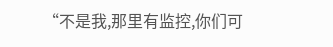“不是我,那里有监控,你们可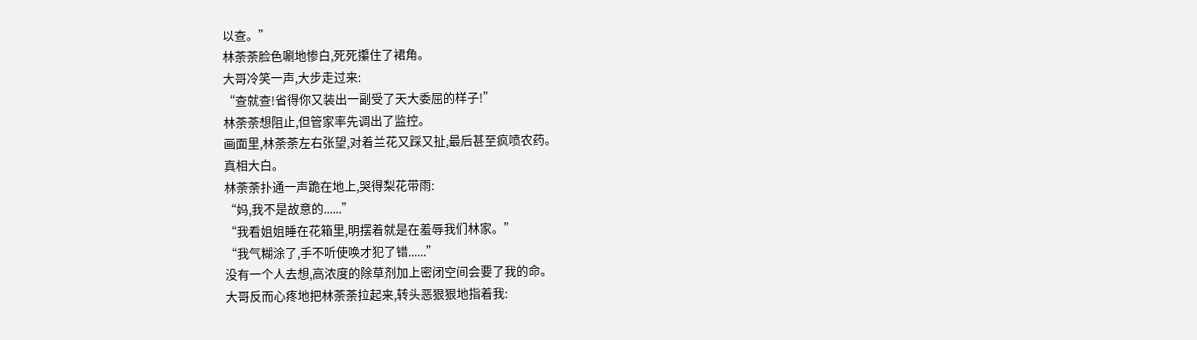以查。”
林荼荼脸色唰地惨白,死死攥住了裙角。
大哥冷笑一声,大步走过来:
“查就查!省得你又装出一副受了天大委屈的样子!”
林荼荼想阻止,但管家率先调出了监控。
画面里,林荼荼左右张望,对着兰花又踩又扯,最后甚至疯喷农药。
真相大白。
林荼荼扑通一声跪在地上,哭得梨花带雨:
“妈,我不是故意的......”
“我看姐姐睡在花箱里,明摆着就是在羞辱我们林家。”
“我气糊涂了,手不听使唤才犯了错......”
没有一个人去想,高浓度的除草剂加上密闭空间会要了我的命。
大哥反而心疼地把林荼荼拉起来,转头恶狠狠地指着我: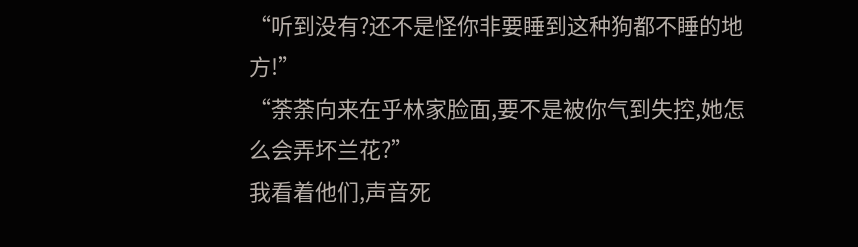“听到没有?还不是怪你非要睡到这种狗都不睡的地方!”
“荼荼向来在乎林家脸面,要不是被你气到失控,她怎么会弄坏兰花?”
我看着他们,声音死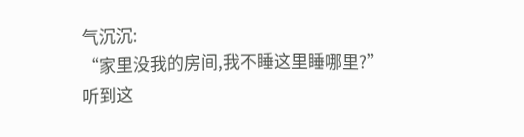气沉沉:
“家里没我的房间,我不睡这里睡哪里?”
听到这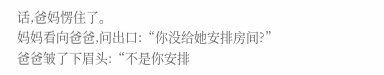话,爸妈愣住了。
妈妈看向爸爸,问出口:“你没给她安排房间?”
爸爸皱了下眉头:“不是你安排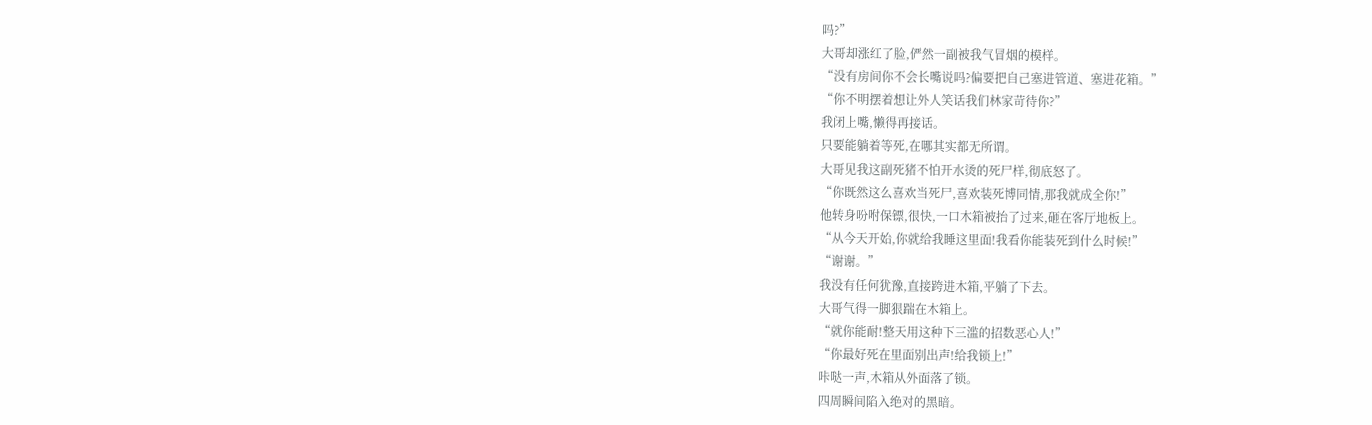吗?”
大哥却涨红了脸,俨然一副被我气冒烟的模样。
“没有房间你不会长嘴说吗?偏要把自己塞进管道、塞进花箱。”
“你不明摆着想让外人笑话我们林家苛待你?”
我闭上嘴,懒得再接话。
只要能躺着等死,在哪其实都无所谓。
大哥见我这副死猪不怕开水烫的死尸样,彻底怒了。
“你既然这么喜欢当死尸,喜欢装死博同情,那我就成全你!”
他转身吩咐保镖,很快,一口木箱被抬了过来,砸在客厅地板上。
“从今天开始,你就给我睡这里面!我看你能装死到什么时候!”
“谢谢。”
我没有任何犹豫,直接跨进木箱,平躺了下去。
大哥气得一脚狠踹在木箱上。
“就你能耐!整天用这种下三滥的招数恶心人!”
“你最好死在里面别出声!给我锁上!”
咔哒一声,木箱从外面落了锁。
四周瞬间陷入绝对的黑暗。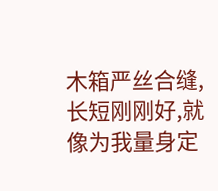木箱严丝合缝,长短刚刚好,就像为我量身定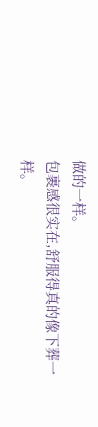做的一样。
包裹感很实在,舒服得真的像下葬一样。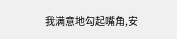我满意地勾起嘴角,安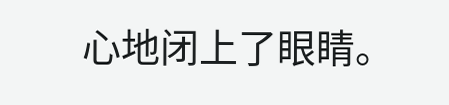心地闭上了眼睛。